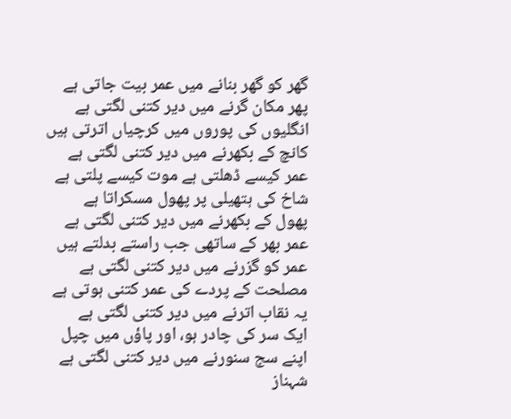گھر کو گھر بنانے میں عمر بیت جاتی ہے
پھر مکان گرنے میں دیر کتنی لگتی ہے
انگلیوں کی پوروں میں کرچیاں اترتی ہیں
کانچ کے بکھرنے میں دیر کتنی لگتی ہے
عمر کیسے ڈھلتی ہے موت کیسے پلتی ہے
شاخ کی ہتھیلی پر پھول مسکراتا ہے
پھول کے بکھرنے میں دیر کتنی لگتی ہے
عمر بھر کے ساتھی جب راستے بدلتے ہیں
عمر کو گزرنے میں دیر کتنی لگتی ہے
مصلحت کے پردے کی عمر کتنی ہوتی ہے
یہ نقاب اترنے میں دیر کتنی لگتی ہے
ایک سر کی چادر ہو، اور پاؤں میں چپل
اپنے سج سنورنے میں دیر کتنی لگتی ہے
شہناز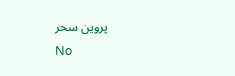پروین سحر
No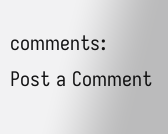comments:
Post a Comment